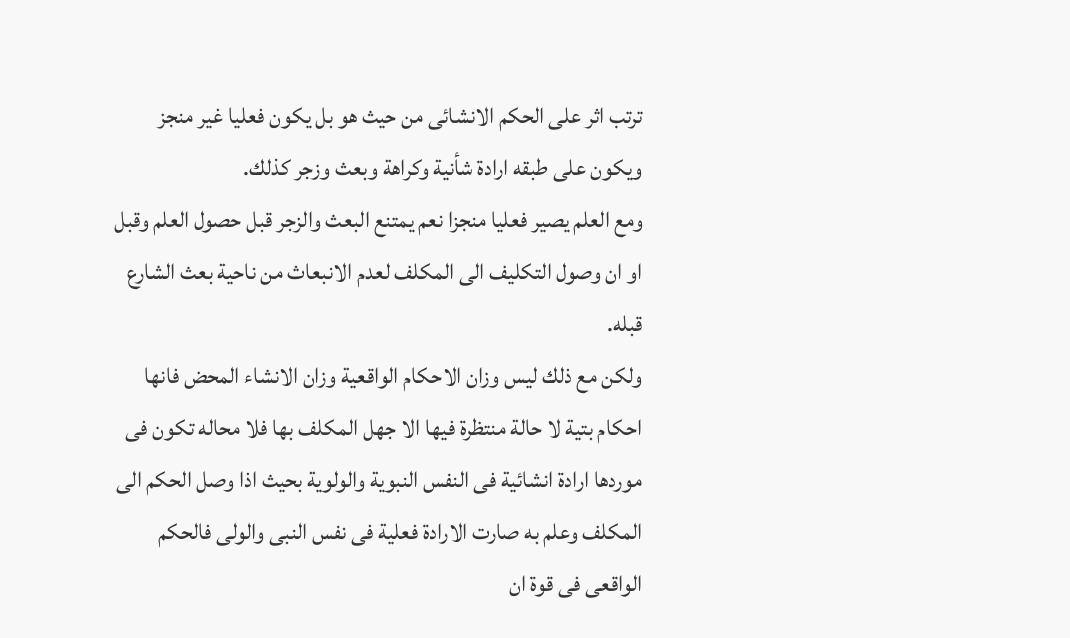ترتب اثر على الحكم الانشائى من حيث هو بل يكون فعليا غير منجز ويكون على طبقه ارادة شأنية وكراهة وبعث وزجر كذلك.
ومع العلم يصير فعليا منجزا نعم يمتنع البعث والزجر قبل حصول العلم وقبل او ان وصول التكليف الى المكلف لعدم الانبعاث من ناحية بعث الشارع قبله.
ولكن مع ذلك ليس وزان الاحكام الواقعية وزان الانشاء المحض فانها احكام بتية لا حالة منتظرة فيها الا جهل المكلف بها فلا محاله تكون فى موردها ارادة انشائية فى النفس النبوية والولوية بحيث اذا وصل الحكم الى المكلف وعلم به صارت الارادة فعلية فى نفس النبى والولى فالحكم الواقعى فى قوة ان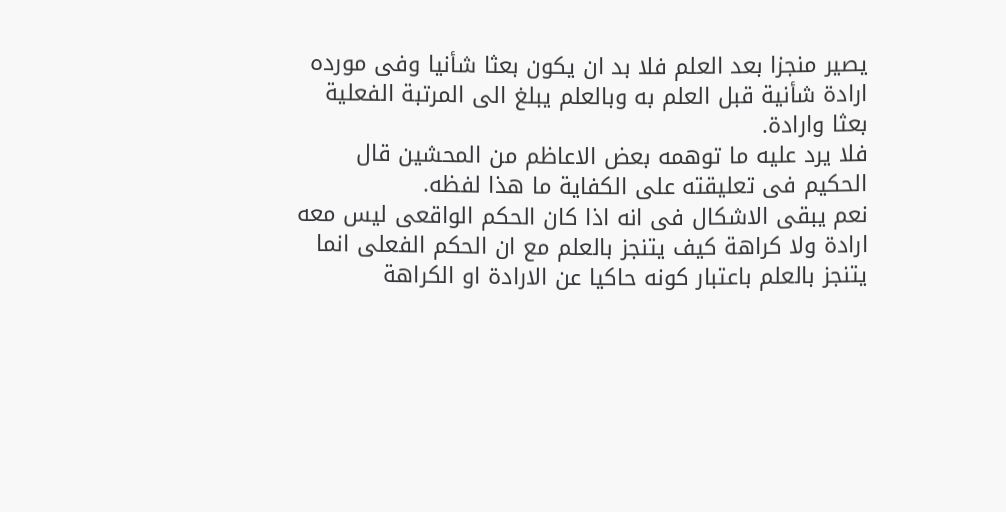يصير منجزا بعد العلم فلا بد ان يكون بعثا شأنيا وفى مورده ارادة شأنية قبل العلم به وبالعلم يبلغ الى المرتبة الفعلية بعثا وارادة.
فلا يرد عليه ما توهمه بعض الاعاظم من المحشين قال الحكيم فى تعليقته على الكفاية ما هذا لفظه.
نعم يبقى الاشكال فى انه اذا كان الحكم الواقعى ليس معه ارادة ولا كراهة كيف يتنجز بالعلم مع ان الحكم الفعلى انما يتنجز بالعلم باعتبار كونه حاكيا عن الارادة او الكراهة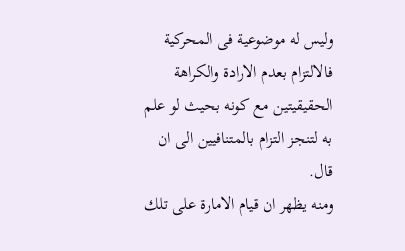وليس له موضوعية فى المحركية فالالتزام بعدم الارادة والكراهة الحقيقيتين مع كونه بحيث لو علم به لتنجز التزام بالمتنافيين الى ان قال.
ومنه يظهر ان قيام الامارة على تلك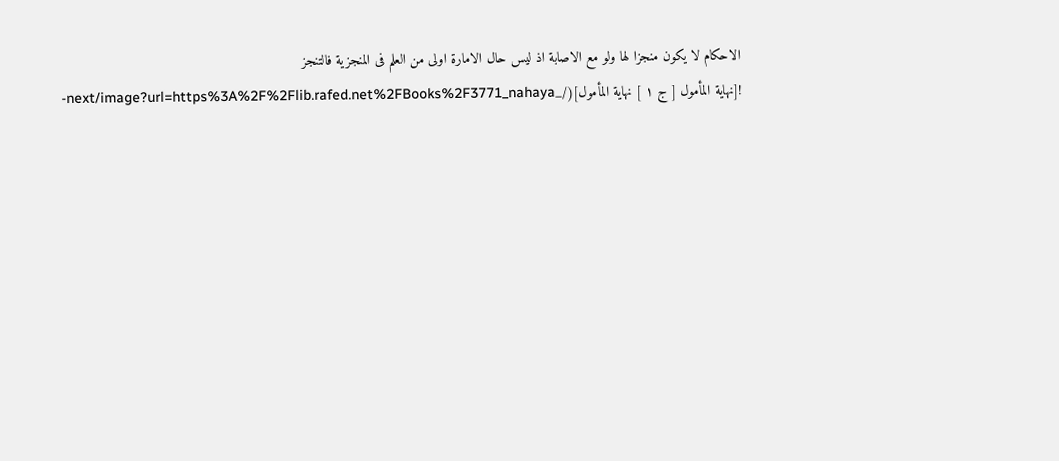الاحكام لا يكون منجزا لها ولو مع الاصابة اذ ليس حال الامارة اولى من العلم فى المنجزية فالتنجز
![نهاية المأمول [ ج ١ ] نهاية المأمول](/_next/image?url=https%3A%2F%2Flib.rafed.net%2FBooks%2F3771_nahaya-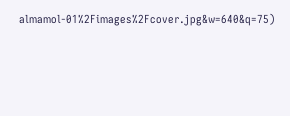almamol-01%2Fimages%2Fcover.jpg&w=640&q=75)